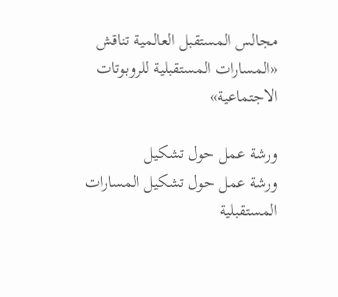مجالس المستقبل العالمية تناقش «المسارات المستقبلية للروبوتات الاجتماعية»

ورشة عمل حول تشكيل
ورشة عمل حول تشكيل المسارات المستقبلية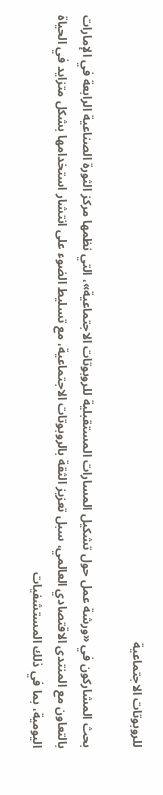للروبوتات الاجتماعية

بحث المشاركون في «ورشة عمل حول تشكيل المسارات المستقبلية للروبوتات الاجتماعية»، التي نظمها مركز الثورة الصناعية الرابعة في الإمارات بالتعاون مع المنتدى الاقتصادي العالمي، سبل تعزيز الثقة بالروبوتات الاجتماعية، مع تسليط الضوء على انتشار استخدامها بشكل متزايد في الحياة اليومية، بما في ذلك المستشفيات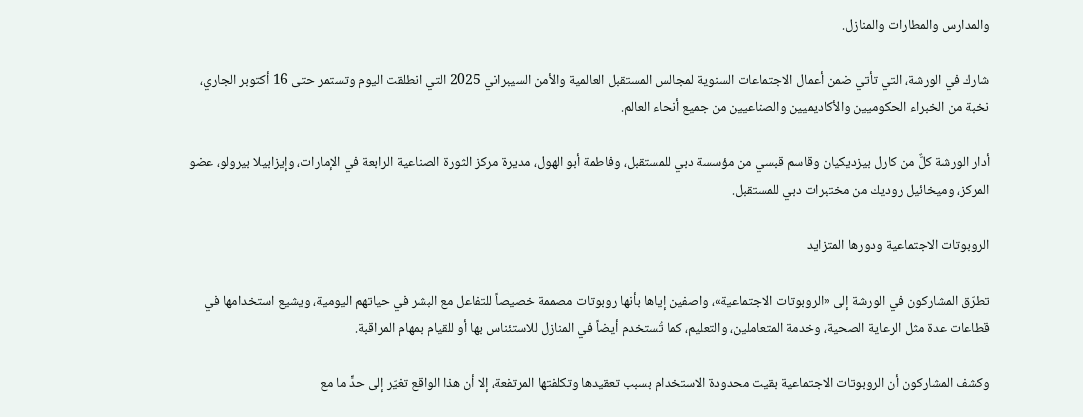والمدارس والمطارات والمنازل.

شارك في الورشة، التي تأتي ضمن أعمال الاجتماعات السنوية لمجالس المستقبل العالمية والأمن السيبراني 2025 التي انطلقت اليوم وتستمر حتى 16 أكتوبر الجاري، نخبة من الخبراء الحكوميين والأكاديميين والصناعيين من جميع أنحاء العالم.

أدار الورشة كلٌّ من كارل بيزديكيان وقاسم قبسي من مؤسسة دبي للمستقبل، وفاطمة أبو الهول، مديرة مركز الثورة الصناعية الرابعة في الإمارات، وإيزابيلا بيرولو، عضو المركز، وميخائيل روديك من مختبرات دبي للمستقبل.

الروبوتات الاجتماعية ودورها المتزايد

تطرّق المشاركون في الورشة إلى «الروبوتات الاجتماعية»، واصفين إياها بأنها روبوتات مصممة خصيصاً للتفاعل مع البشر في حياتهم اليومية، ويشيع استخدامها في قطاعات عدة مثل الرعاية الصحية، وخدمة المتعاملين، والتعليم، كما تُستخدم أيضاً في المنازل للاستئناس بها أو للقيام بمهام المراقبة.

وكشف المشاركون أن الروبوتات الاجتماعية بقيت محدودة الاستخدام بسبب تعقيدها وتكلفتها المرتفعة، إلا أن هذا الواقع تغيّر إلى حدٍّ ما مع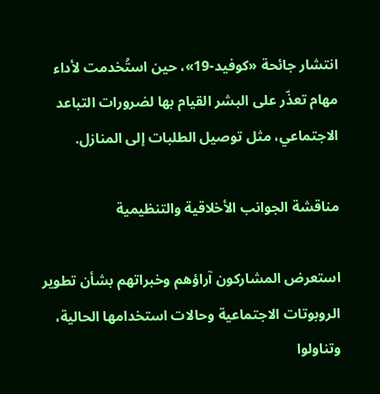انتشار جائحة «كوفيد-19»، حين استُخدمت لأداء مهام تعذّر على البشر القيام بها لضرورات التباعد الاجتماعي، مثل توصيل الطلبات إلى المنازل.

مناقشة الجوانب الأخلاقية والتنظيمية

استعرض المشاركون آراؤهم وخبراتهم بشأن تطوير الروبوتات الاجتماعية وحالات استخدامها الحالية، وتناولوا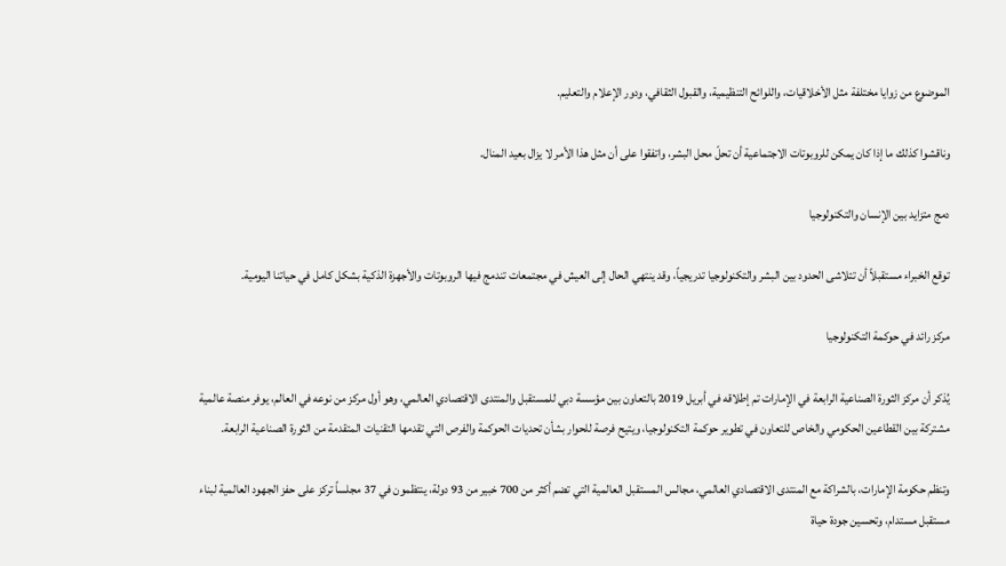الموضوع من زوايا مختلفة مثل الأخلاقيات، واللوائح التنظيمية، والقبول الثقافي، ودور الإعلام والتعليم.

وناقشوا كذلك ما إذا كان يمكن للروبوتات الاجتماعية أن تحلّ محل البشر، واتفقوا على أن مثل هذا الأمر لا يزال بعيد المنال.

دمج متزايد بين الإنسان والتكنولوجيا

توقع الخبراء مستقبلاً أن تتلاشى الحدود بين البشر والتكنولوجيا تدريجياً، وقد ينتهي الحال إلى العيش في مجتمعات تندمج فيها الروبوتات والأجهزة الذكية بشكل كامل في حياتنا اليومية.

مركز رائد في حوكمة التكنولوجيا

يُذكر أن مركز الثورة الصناعية الرابعة في الإمارات تم إطلاقه في أبريل 2019 بالتعاون بين مؤسسة دبي للمستقبل والمنتدى الاقتصادي العالمي، وهو أول مركز من نوعه في العالم، يوفر منصة عالمية مشتركة بين القطاعين الحكومي والخاص للتعاون في تطوير حوكمة التكنولوجيا، ويتيح فرصة للحوار بشأن تحديات الحوكمة والفرص التي تقدمها التقنيات المتقدمة من الثورة الصناعية الرابعة.

وتنظم حكومة الإمارات، بالشراكة مع المنتدى الاقتصادي العالمي، مجالس المستقبل العالمية التي تضم أكثر من 700 خبير من 93 دولة، ينتظمون في 37 مجلساً تركز على حفز الجهود العالمية لبناء مستقبل مستدام، وتحسين جودة حياة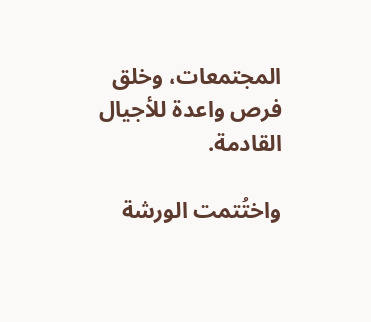المجتمعات، وخلق فرص واعدة للأجيال القادمة.

واختُتمت الورشة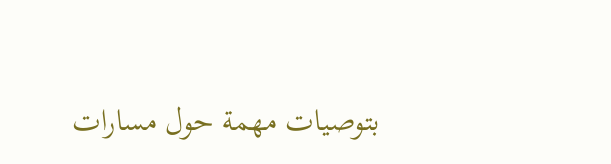بتوصيات مهمة حول مسارات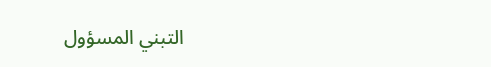التبني المسؤول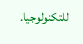للتكنولوجيا.